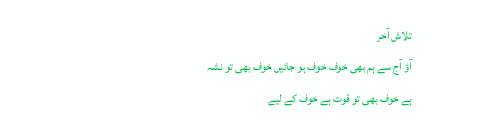تلاش آخر
آؤ آج سے ہم بھی خوف خوف ہو جائیں خوف بھی تو نشہ ہے خوف بھی تو قوت ہے خوف کے لیے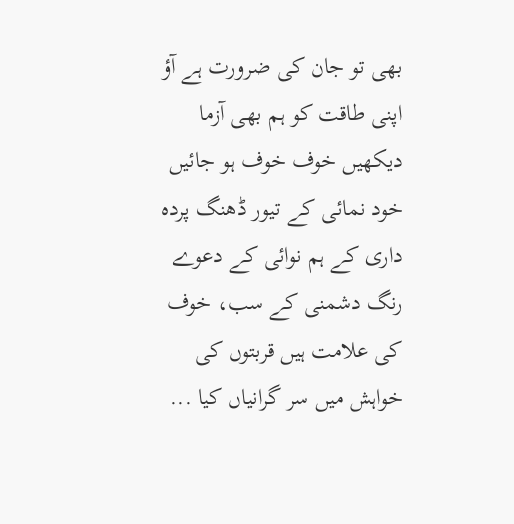بھی تو جان کی ضرورت ہے آؤ اپنی طاقت کو ہم بھی آزما دیکھیں خوف خوف ہو جائیں خود نمائی کے تیور ڈھنگ پردہ داری کے ہم نوائی کے دعوے رنگ دشمنی کے سب، خوف کی علامت ہیں قربتوں کی خواہش میں سر گرانیاں کیا ...